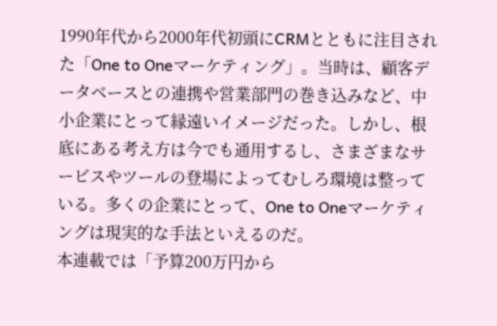1990年代から2000年代初頭にCRMとともに注目された「One to Oneマーケティング」。当時は、顧客データベースとの連携や営業部門の巻き込みなど、中小企業にとって縁遠いイメージだった。しかし、根底にある考え方は今でも通用するし、さまざまなサービスやツールの登場によってむしろ環境は整っている。多くの企業にとって、One to Oneマーケティングは現実的な手法といえるのだ。
本連載では「予算200万円から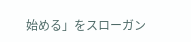始める」をスローガン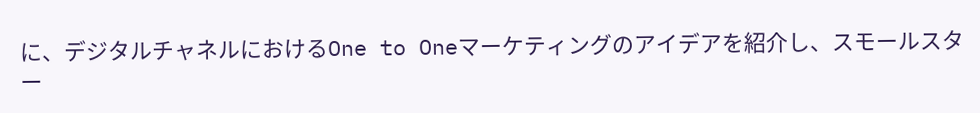に、デジタルチャネルにおけるOne to Oneマーケティングのアイデアを紹介し、スモールスター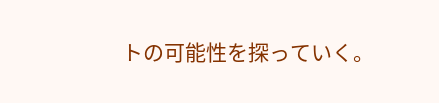トの可能性を探っていく。